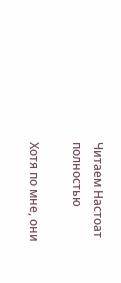Читаем Настоат полностью

Хотя по мне, они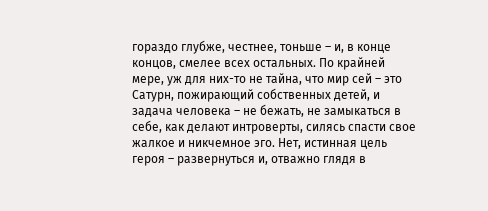гораздо глубже, честнее, тоньше – и, в конце концов, смелее всех остальных. По крайней мере, уж для них-то не тайна, что мир сей – это Сатурн, пожирающий собственных детей, и задача человека – не бежать, не замыкаться в себе, как делают интроверты, силясь спасти свое жалкое и никчемное эго. Нет, истинная цель героя – развернуться и, отважно глядя в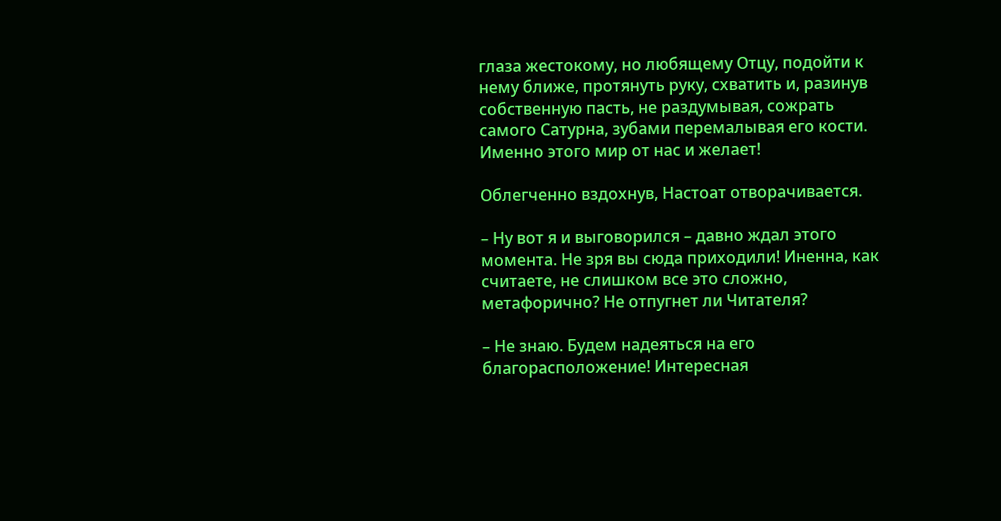глаза жестокому, но любящему Отцу, подойти к нему ближе, протянуть руку, схватить и, разинув собственную пасть, не раздумывая, сожрать самого Сатурна, зубами перемалывая его кости. Именно этого мир от нас и желает!

Облегченно вздохнув, Настоат отворачивается.

– Ну вот я и выговорился – давно ждал этого момента. Не зря вы сюда приходили! Иненна, как считаете, не слишком все это сложно, метафорично? Не отпугнет ли Читателя?

– Не знаю. Будем надеяться на его благорасположение! Интересная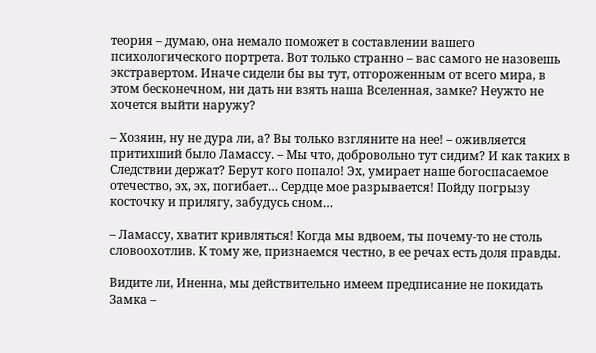теория – думаю, она немало поможет в составлении вашего психологического портрета. Вот только странно – вас самого не назовешь экстравертом. Иначе сидели бы вы тут, отгороженным от всего мира, в этом бесконечном, ни дать ни взять наша Вселенная, замке? Неужто не хочется выйти наружу?

– Хозяин, ну не дура ли, а? Вы только взгляните на нее! – оживляется притихший было Ламассу. – Мы что, добровольно тут сидим? И как таких в Следствии держат? Берут кого попало! Эх, умирает наше богоспасаемое отечество, эх, эх, погибает… Сердце мое разрывается! Пойду погрызу косточку и прилягу, забудусь сном…

– Ламассу, хватит кривляться! Когда мы вдвоем, ты почему-то не столь словоохотлив. К тому же, признаемся честно, в ее речах есть доля правды.

Видите ли, Иненна, мы действительно имеем предписание не покидать Замка –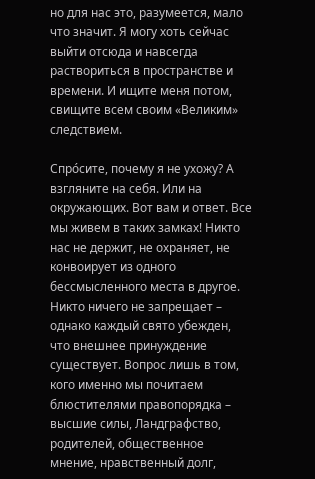но для нас это, разумеется, мало что значит. Я могу хоть сейчас выйти отсюда и навсегда раствориться в пространстве и времени. И ищите меня потом, свищите всем своим «Великим» следствием.

Спро́сите, почему я не ухожу? А взгляните на себя. Или на окружающих. Вот вам и ответ. Все мы живем в таких замках! Никто нас не держит, не охраняет, не конвоирует из одного бессмысленного места в другое. Никто ничего не запрещает – однако каждый свято убежден, что внешнее принуждение существует. Вопрос лишь в том, кого именно мы почитаем блюстителями правопорядка – высшие силы, Ландграфство, родителей, общественное мнение, нравственный долг,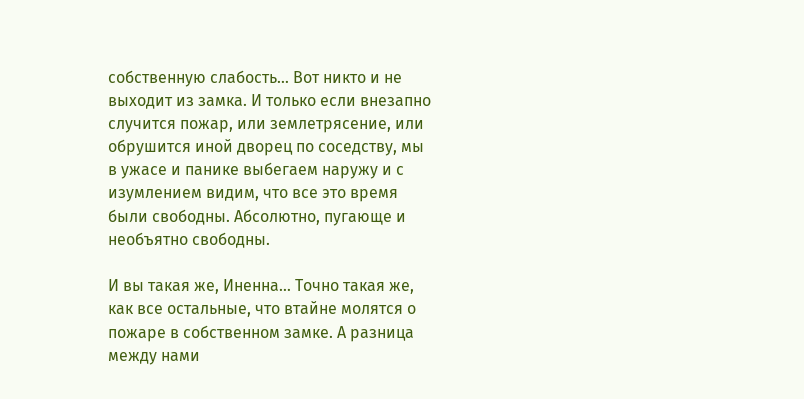собственную слабость… Вот никто и не выходит из замка. И только если внезапно случится пожар, или землетрясение, или обрушится иной дворец по соседству, мы в ужасе и панике выбегаем наружу и с изумлением видим, что все это время были свободны. Абсолютно, пугающе и необъятно свободны.

И вы такая же, Иненна… Точно такая же, как все остальные, что втайне молятся о пожаре в собственном замке. А разница между нами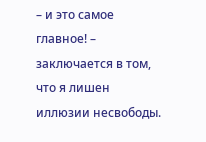– и это самое главное! – заключается в том, что я лишен иллюзии несвободы.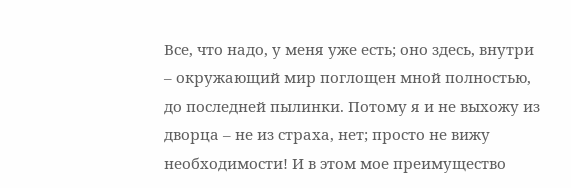Все, что надо, у меня уже есть; оно здесь, внутри – окружающий мир поглощен мной полностью, до последней пылинки. Потому я и не выхожу из дворца – не из страха, нет; просто не вижу необходимости! И в этом мое преимущество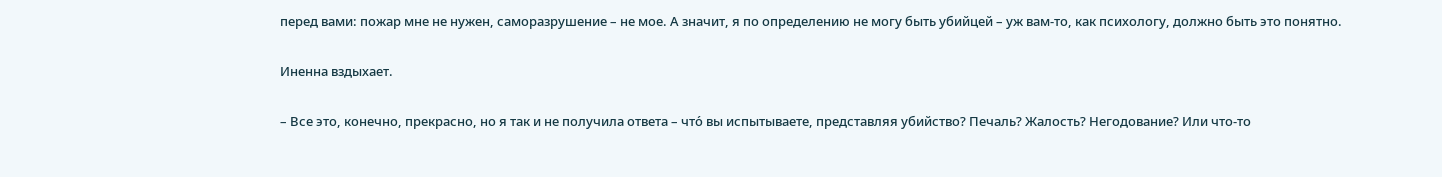перед вами: пожар мне не нужен, саморазрушение – не мое. А значит, я по определению не могу быть убийцей – уж вам-то, как психологу, должно быть это понятно.

Иненна вздыхает.

– Все это, конечно, прекрасно, но я так и не получила ответа – что́ вы испытываете, представляя убийство? Печаль? Жалость? Негодование? Или что-то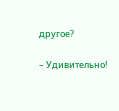другое?

– Удивительно!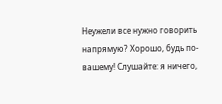Неужели все нужно говорить напрямую? Хорошо, будь по-вашему! Слушайте: я ничего,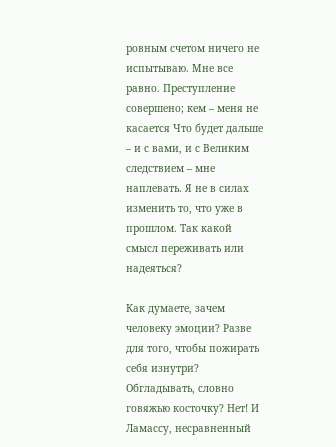ровным счетом ничего не испытываю. Мне все равно. Преступление совершено; кем – меня не касается Что будет дальше – и с вами, и с Великим следствием – мне наплевать. Я не в силах изменить то, что уже в прошлом. Так какой смысл переживать или надеяться?

Как думаете, зачем человеку эмоции? Разве для того, чтобы пожирать себя изнутри? Обгладывать, словно говяжью косточку? Нет! И Ламассу, несравненный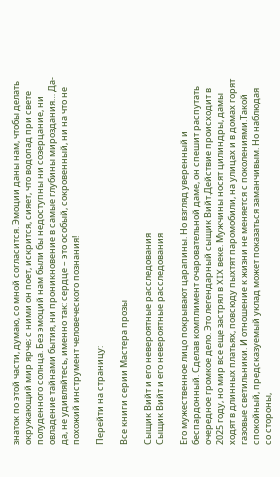знаток по этой части, думаю, со мной согласится. Эмоции даны нам, чтобы делать окружающий мир ярче; с ними он поет, искрится, сияет, что водопад при свете полуденного солнца. Без эмоций нам были бы недоступны ни созерцание, ни овладение тайнами бытия, ни проникновение в самые глубины мироздания… Да-да, не удивляйтесь, именно так: сердце – это особый, сокровенный, ни на что не похожий инструмент человеческого познания!

Перейти на страницу:

Все книги серии Мастера прозы

Сыщик Вийт и его невероятные расследования
Сыщик Вийт и его невероятные расследования

Его мужественное лицо покрывают царапины. Но взгляд уверенный и беспардонный. Сделав комплимент очаровательной даме, он спешит распутать очередное громкое дело. Это легендарный сыщик Вийт.Действие происходит в 2025 году, но мир все еще застрял в XIX веке. Мужчины носят цилиндры, дамы ходят в длинных платьях, повсюду пыхтят паромобили, на улицах и в домах горят газовые светильники. И отношение к жизни не меняется с поколениями.Такой спокойный, предсказуемый уклад может показаться заманчивым. Но наблюдая со стороны,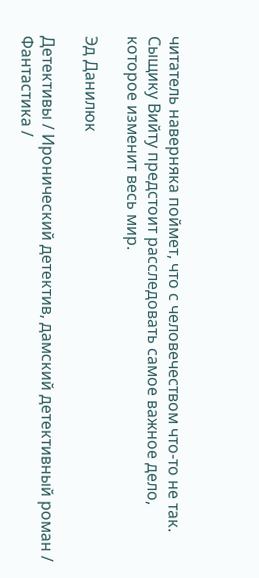читатель наверняка поймет, что с человечеством что-то не так. Сыщику Вийту предстоит расследовать самое важное дело, которое изменит весь мир.

Эд Данилюк

Детективы / Иронический детектив, дамский детективный роман / Фантастика /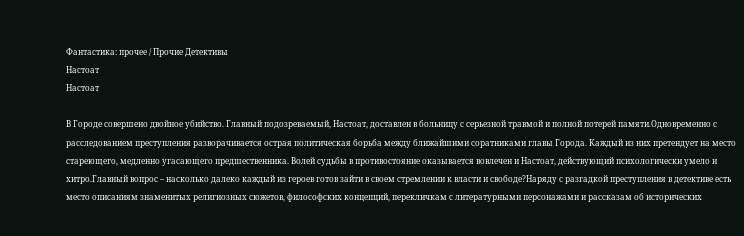Фантастика: прочее / Прочие Детективы
Настоат
Настоат

В Городе совершено двойное убийство. Главный подозреваемый, Настоат, доставлен в больницу с серьезной травмой и полной потерей памяти.Одновременно с расследованием преступления разворачивается острая политическая борьба между ближайшими соратниками главы Города. Каждый из них претендует на место стареющего, медленно угасающего предшественника. Волей судьбы в противостояние оказывается вовлечен и Настоат, действующий психологически умело и хитро.Главный вопрос – насколько далеко каждый из героев готов зайти в своем стремлении к власти и свободе?Наряду с разгадкой преступления в детективе есть место описаниям знаменитых религиозных сюжетов, философских концепций, перекличкам с литературными персонажами и рассказам об исторических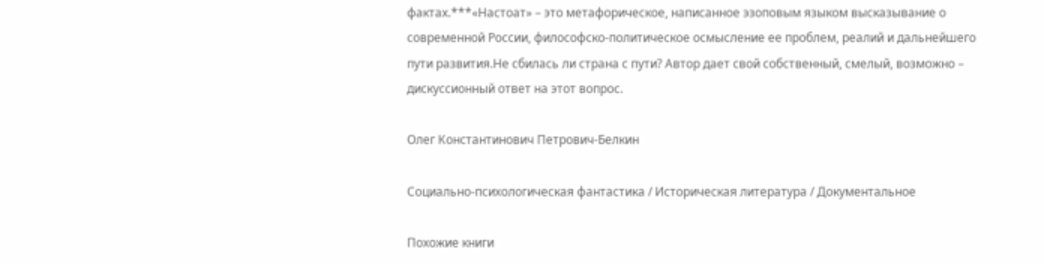фактах.***«Настоат» – это метафорическое, написанное эзоповым языком высказывание о современной России, философско-политическое осмысление ее проблем, реалий и дальнейшего пути развития.Не сбилась ли страна с пути? Автор дает свой собственный, смелый, возможно – дискуссионный ответ на этот вопрос.

Олег Константинович Петрович-Белкин

Социально-психологическая фантастика / Историческая литература / Документальное

Похожие книги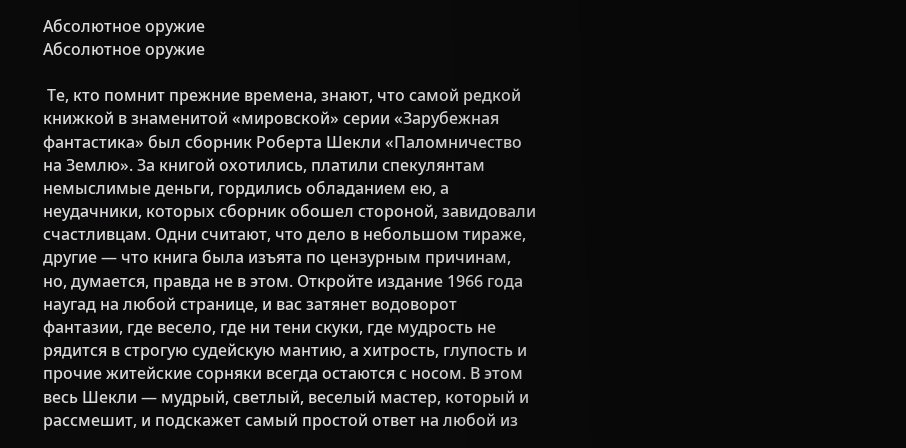Абсолютное оружие
Абсолютное оружие

 Те, кто помнит прежние времена, знают, что самой редкой книжкой в знаменитой «мировской» серии «Зарубежная фантастика» был сборник Роберта Шекли «Паломничество на Землю». За книгой охотились, платили спекулянтам немыслимые деньги, гордились обладанием ею, а неудачники, которых сборник обошел стороной, завидовали счастливцам. Одни считают, что дело в небольшом тираже, другие — что книга была изъята по цензурным причинам, но, думается, правда не в этом. Откройте издание 1966 года наугад на любой странице, и вас затянет водоворот фантазии, где весело, где ни тени скуки, где мудрость не рядится в строгую судейскую мантию, а хитрость, глупость и прочие житейские сорняки всегда остаются с носом. В этом весь Шекли — мудрый, светлый, веселый мастер, который и рассмешит, и подскажет самый простой ответ на любой из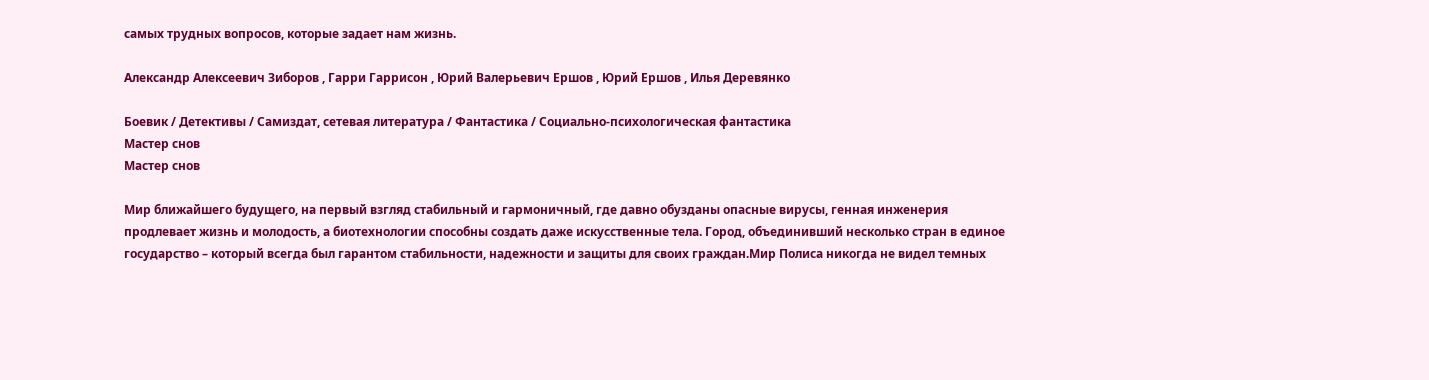самых трудных вопросов, которые задает нам жизнь.

Александр Алексеевич Зиборов , Гарри Гаррисон , Юрий Валерьевич Ершов , Юрий Ершов , Илья Деревянко

Боевик / Детективы / Самиздат, сетевая литература / Фантастика / Социально-психологическая фантастика
Мастер снов
Мастер снов

Мир ближайшего будущего, на первый взгляд стабильный и гармоничный, где давно обузданы опасные вирусы, генная инженерия продлевает жизнь и молодость, а биотехнологии способны создать даже искусственные тела. Город, объединивший несколько стран в единое государство – который всегда был гарантом стабильности, надежности и защиты для своих граждан.Мир Полиса никогда не видел темных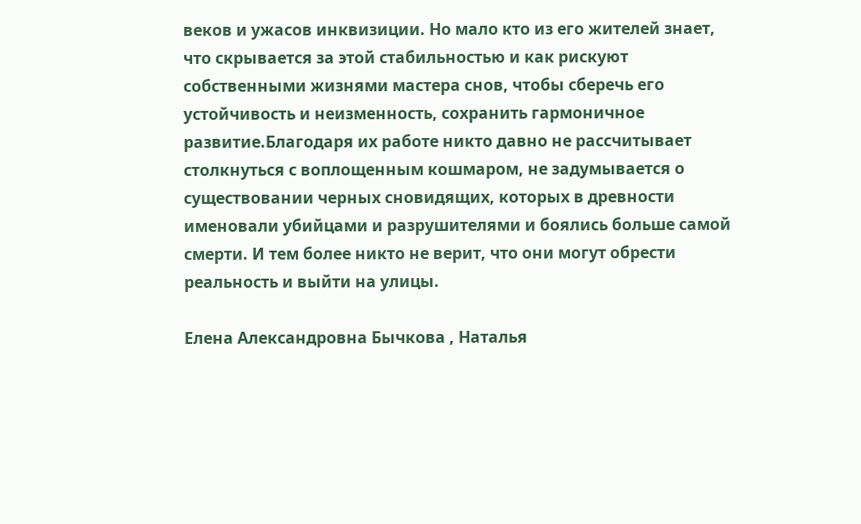веков и ужасов инквизиции. Но мало кто из его жителей знает, что скрывается за этой стабильностью и как рискуют собственными жизнями мастера снов, чтобы сберечь его устойчивость и неизменность, сохранить гармоничное развитие.Благодаря их работе никто давно не рассчитывает столкнуться с воплощенным кошмаром, не задумывается о существовании черных сновидящих, которых в древности именовали убийцами и разрушителями и боялись больше самой смерти. И тем более никто не верит, что они могут обрести реальность и выйти на улицы.

Елена Александровна Бычкова , Наталья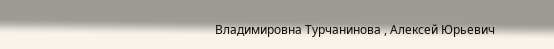Владимировна Турчанинова , Алексей Юрьевич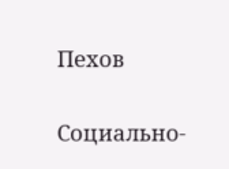Пехов

Социально-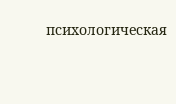психологическая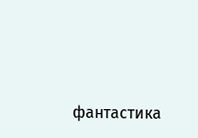фантастика